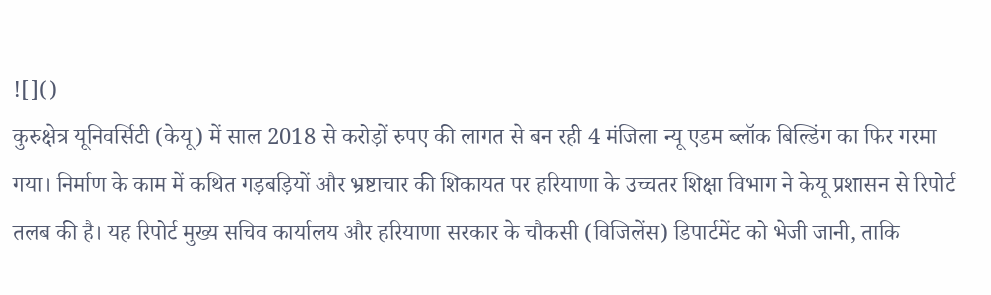![]()
कुरुक्षेत्र यूनिवर्सिटी (केयू) में साल 2018 से करोड़ों रुपए की लागत से बन रही 4 मंजिला न्यू एडम ब्लॉक बिल्डिंग का फिर गरमा गया। निर्माण के काम में कथित गड़बड़ियों और भ्रष्टाचार की शिकायत पर हरियाणा के उच्चतर शिक्षा विभाग ने केयू प्रशासन से रिपोर्ट तलब की है। यह रिपोर्ट मुख्य सचिव कार्यालय और हरियाणा सरकार के चौकसी (विजिलेंस) डिपार्टमेंट को भेजी जानी, ताकि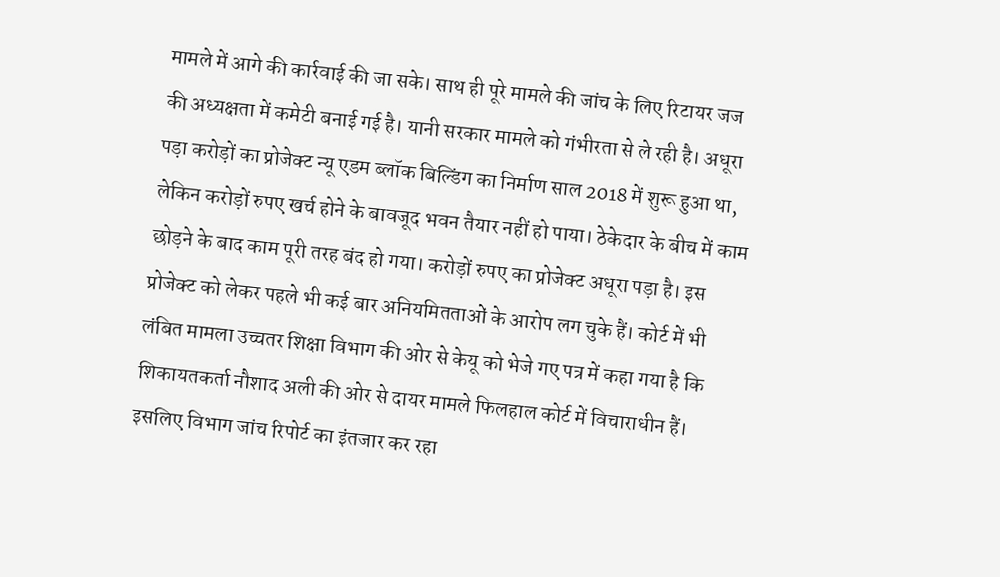मामले में आगे की कार्रवाई की जा सके। साथ ही पूरे मामले की जांच के लिए रिटायर जज की अध्यक्षता में कमेटी बनाई गई है। यानी सरकार मामले को गंभीरता से ले रही है। अधूरा पड़ा करोड़ों का प्रोजेक्ट न्यू एडम ब्लॉक बिल्डिंग का निर्माण साल 2018 में शुरू हुआ था, लेकिन करोड़ों रुपए खर्च होने के बावजूद भवन तैयार नहीं हो पाया। ठेकेदार के बीच में काम छोड़ने के बाद काम पूरी तरह बंद हो गया। करोड़ों रुपए का प्रोजेक्ट अधूरा पड़ा है। इस प्रोजेक्ट को लेकर पहले भी कई बार अनियमितताओं के आरोप लग चुके हैं। कोर्ट में भी लंबित मामला उच्चतर शिक्षा विभाग की ओर से केयू को भेजे गए पत्र में कहा गया है कि शिकायतकर्ता नौशाद अली की ओर से दायर मामले फिलहाल कोर्ट में विचाराधीन हैं। इसलिए विभाग जांच रिपोर्ट का इंतजार कर रहा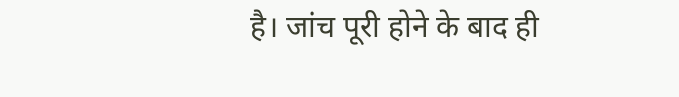है। जांच पूरी होने के बाद ही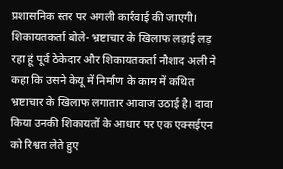प्रशासनिक स्तर पर अगली कार्रवाई की जाएगी। शिकायतकर्ता बोले- भ्रष्टाचार के खिलाफ लड़ाई लड़ रहा हूं पूर्व ठेकेदार और शिकायतकर्ता नौशाद अली ने कहा कि उसने केयू में निर्माण के काम में कथित भ्रष्टाचार के खिलाफ लगातार आवाज उठाई है। दावा किया उनकी शिकायतों के आधार पर एक एक्सईएन को रिश्वत लेते हुए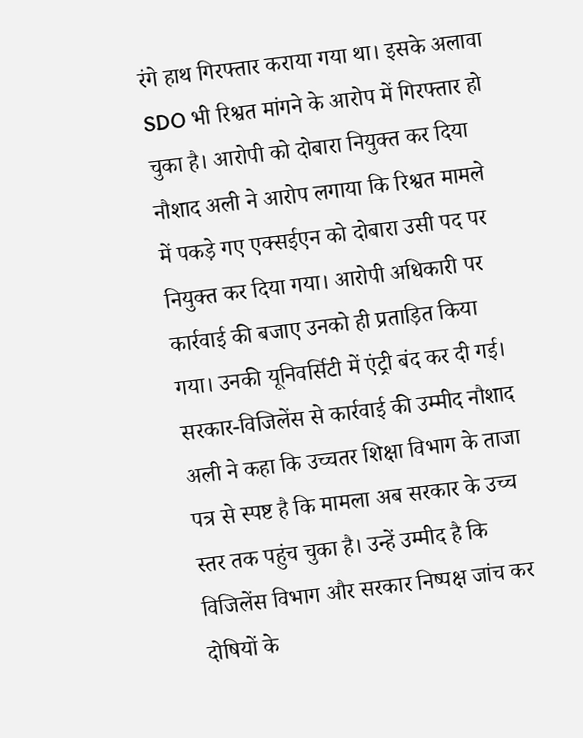रंगे हाथ गिरफ्तार कराया गया था। इसके अलावा SDO भी रिश्वत मांगने के आरोप में गिरफ्तार हो चुका है। आरोपी को दोबारा नियुक्त कर दिया नौशाद अली ने आरोप लगाया कि रिश्वत मामले में पकड़े गए एक्सईएन को दोबारा उसी पद पर नियुक्त कर दिया गया। आरोपी अधिकारी पर कार्रवाई की बजाए उनको ही प्रताड़ित किया गया। उनकी यूनिवर्सिटी में एंट्री बंद कर दी गई। सरकार-विजिलेंस से कार्रवाई की उम्मीद नौशाद अली ने कहा कि उच्चतर शिक्षा विभाग के ताजा पत्र से स्पष्ट है कि मामला अब सरकार के उच्च स्तर तक पहुंच चुका है। उन्हें उम्मीद है कि विजिलेंस विभाग और सरकार निष्पक्ष जांच कर दोषियों के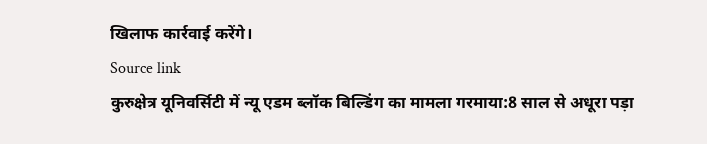खिलाफ कार्रवाई करेंगे।
Source link
कुरुक्षेत्र यूनिवर्सिटी में न्यू एडम ब्लॉक बिल्डिंग का मामला गरमाया:8 साल से अधूरा पड़ा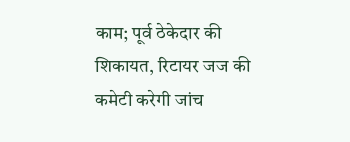काम; पूर्व ठेकेदार की शिकायत, रिटायर जज की कमेटी करेगी जांच